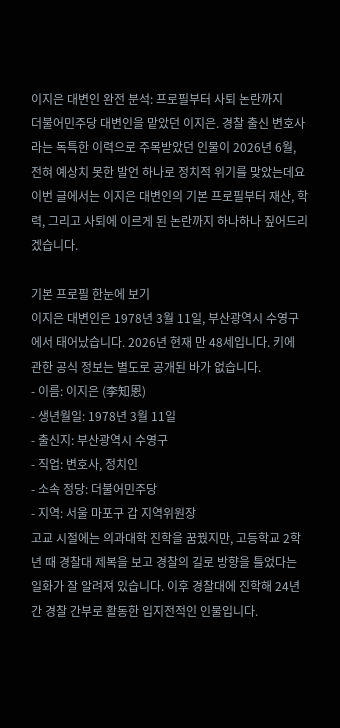이지은 대변인 완전 분석: 프로필부터 사퇴 논란까지
더불어민주당 대변인을 맡았던 이지은. 경찰 출신 변호사라는 독특한 이력으로 주목받았던 인물이 2026년 6월, 전혀 예상치 못한 발언 하나로 정치적 위기를 맞았는데요
이번 글에서는 이지은 대변인의 기본 프로필부터 재산, 학력, 그리고 사퇴에 이르게 된 논란까지 하나하나 짚어드리겠습니다.

기본 프로필 한눈에 보기
이지은 대변인은 1978년 3월 11일, 부산광역시 수영구에서 태어났습니다. 2026년 현재 만 48세입니다. 키에 관한 공식 정보는 별도로 공개된 바가 없습니다.
- 이름: 이지은 (李知恩)
- 생년월일: 1978년 3월 11일
- 출신지: 부산광역시 수영구
- 직업: 변호사, 정치인
- 소속 정당: 더불어민주당
- 지역: 서울 마포구 갑 지역위원장
고교 시절에는 의과대학 진학을 꿈꿨지만, 고등학교 2학년 때 경찰대 제복을 보고 경찰의 길로 방향을 틀었다는 일화가 잘 알려져 있습니다. 이후 경찰대에 진학해 24년간 경찰 간부로 활동한 입지전적인 인물입니다.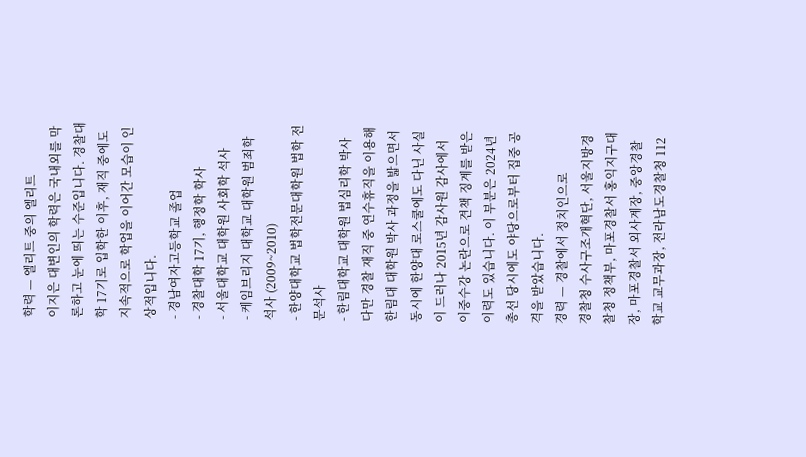학력 — 엘리트 중의 엘리트
이지은 대변인의 학력은 국내외를 막론하고 눈에 띄는 수준입니다. 경찰대학 17기로 입학한 이후, 재직 중에도 지속적으로 학업을 이어간 모습이 인상적입니다.
- 경남여자고등학교 졸업
- 경찰대학 17기, 행정학 학사
- 서울대학교 대학원 사회학 석사
- 케임브리지 대학교 대학원 범죄학 석사 (2009~2010)
- 한양대학교 법학전문대학원 법학 전문석사
- 한림대학교 대학원 법심리학 박사
다만 경찰 재직 중 연수휴직을 이용해 한림대 대학원 박사 과정을 밟으면서 동시에 한양대 로스쿨에도 다닌 사실이 드러나 2015년 감사원 감사에서 이중수강 논란으로 견책 징계를 받은 이력도 있습니다. 이 부분은 2024년 총선 당시에도 야당으로부터 집중 공격을 받았습니다.
경력 — 경찰에서 정치인으로
경찰청 수사구조개혁단, 서울지방경찰청 정책부, 마포경찰서 홍익지구대장, 마포경찰서 외사계장, 중앙경찰학교 교무과장, 전라남도경찰청 112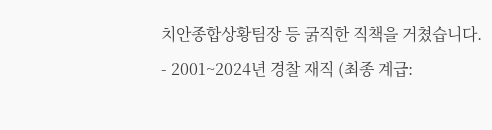치안종합상황팀장 등 굵직한 직책을 거쳤습니다.
- 2001~2024년 경찰 재직 (최종 계급: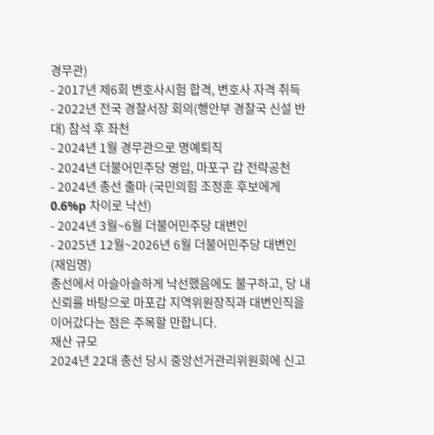경무관)
- 2017년 제6회 변호사시험 합격, 변호사 자격 취득
- 2022년 전국 경찰서장 회의(행안부 경찰국 신설 반대) 참석 후 좌천
- 2024년 1월 경무관으로 명예퇴직
- 2024년 더불어민주당 영입, 마포구 갑 전략공천
- 2024년 총선 출마 (국민의힘 조정훈 후보에게 0.6%p 차이로 낙선)
- 2024년 3월~6월 더불어민주당 대변인
- 2025년 12월~2026년 6월 더불어민주당 대변인 (재임명)
총선에서 아슬아슬하게 낙선했음에도 불구하고, 당 내 신뢰를 바탕으로 마포갑 지역위원장직과 대변인직을 이어갔다는 점은 주목할 만합니다.
재산 규모
2024년 22대 총선 당시 중앙선거관리위원회에 신고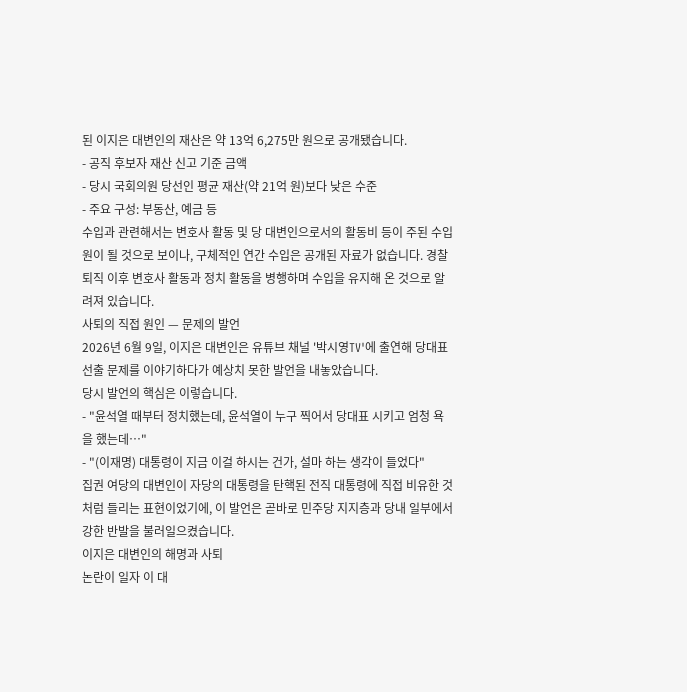된 이지은 대변인의 재산은 약 13억 6,275만 원으로 공개됐습니다.
- 공직 후보자 재산 신고 기준 금액
- 당시 국회의원 당선인 평균 재산(약 21억 원)보다 낮은 수준
- 주요 구성: 부동산, 예금 등
수입과 관련해서는 변호사 활동 및 당 대변인으로서의 활동비 등이 주된 수입원이 될 것으로 보이나, 구체적인 연간 수입은 공개된 자료가 없습니다. 경찰 퇴직 이후 변호사 활동과 정치 활동을 병행하며 수입을 유지해 온 것으로 알려져 있습니다.
사퇴의 직접 원인 — 문제의 발언
2026년 6월 9일, 이지은 대변인은 유튜브 채널 '박시영TV'에 출연해 당대표 선출 문제를 이야기하다가 예상치 못한 발언을 내놓았습니다.
당시 발언의 핵심은 이렇습니다.
- "윤석열 때부터 정치했는데, 윤석열이 누구 찍어서 당대표 시키고 엄청 욕을 했는데…"
- "(이재명) 대통령이 지금 이걸 하시는 건가, 설마 하는 생각이 들었다"
집권 여당의 대변인이 자당의 대통령을 탄핵된 전직 대통령에 직접 비유한 것처럼 들리는 표현이었기에, 이 발언은 곧바로 민주당 지지층과 당내 일부에서 강한 반발을 불러일으켰습니다.
이지은 대변인의 해명과 사퇴
논란이 일자 이 대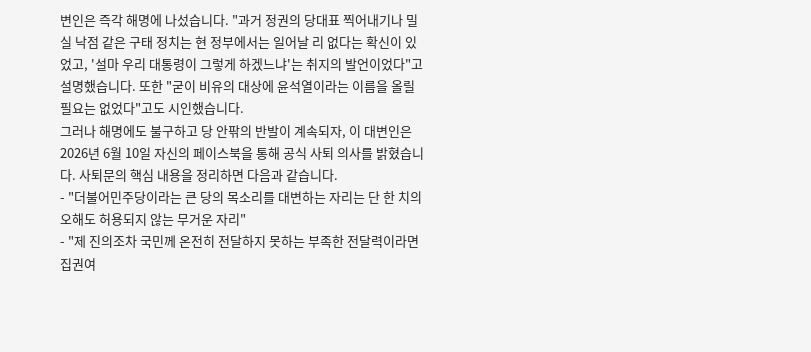변인은 즉각 해명에 나섰습니다. "과거 정권의 당대표 찍어내기나 밀실 낙점 같은 구태 정치는 현 정부에서는 일어날 리 없다는 확신이 있었고, '설마 우리 대통령이 그렇게 하겠느냐'는 취지의 발언이었다"고 설명했습니다. 또한 "굳이 비유의 대상에 윤석열이라는 이름을 올릴 필요는 없었다"고도 시인했습니다.
그러나 해명에도 불구하고 당 안팎의 반발이 계속되자, 이 대변인은 2026년 6월 10일 자신의 페이스북을 통해 공식 사퇴 의사를 밝혔습니다. 사퇴문의 핵심 내용을 정리하면 다음과 같습니다.
- "더불어민주당이라는 큰 당의 목소리를 대변하는 자리는 단 한 치의 오해도 허용되지 않는 무거운 자리"
- "제 진의조차 국민께 온전히 전달하지 못하는 부족한 전달력이라면 집권여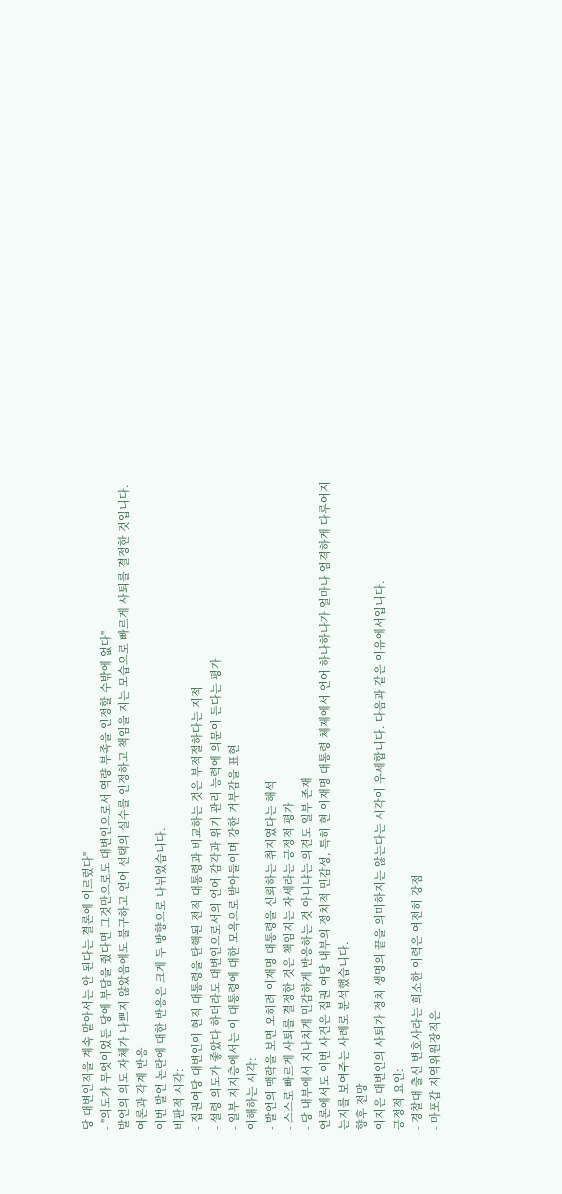당 대변인직을 계속 맡아서는 안 된다는 결론에 이르렀다"
- "의도가 무엇이었든 당에 부담을 줬다면 그것만으로도 대변인으로서 역량 부족을 인정할 수밖에 없다"
발언의 의도 자체가 나쁘지 않았음에도 불구하고 언어 선택의 실수를 인정하고 책임을 지는 모습으로 빠르게 사퇴를 결정한 것입니다.
여론과 각계 반응
이번 발언 논란에 대한 반응은 크게 두 방향으로 나뉘었습니다.
비판적 시각:
- 집권여당 대변인이 현직 대통령을 탄핵된 전직 대통령과 비교하는 것은 부적절하다는 지적
- 설령 의도가 좋았다 하더라도 대변인으로서의 언어 감각과 위기 관리 능력에 의문이 든다는 평가
- 일부 지지층에서는 이 대통령에 대한 모욕으로 받아들이며 강한 거부감을 표현
이해하는 시각:
- 발언의 맥락을 보면 오히려 이재명 대통령을 신뢰하는 취지였다는 해석
- 스스로 빠르게 사퇴를 결정한 것은 책임지는 자세라는 긍정적 평가
- 당 내부에서 지나치게 민감하게 반응하는 것 아니냐는 의견도 일부 존재
언론에서도 이번 사건은 집권 여당 내부의 정치적 민감성, 특히 현 이재명 대통령 체제에서 언어 하나하나가 얼마나 엄격하게 다루어지는지를 보여주는 사례로 분석했습니다.
향후 전망
이지은 대변인의 사퇴가 정치 생명의 끝을 의미하지는 않는다는 시각이 우세합니다. 다음과 같은 이유에서입니다.
긍정적 요인:
- 경찰대 출신 변호사라는 희소한 이력은 여전히 강점
- 마포갑 지역위원장직은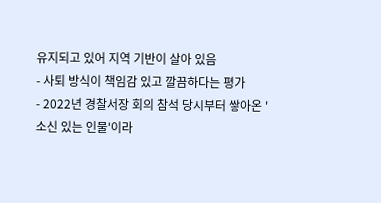유지되고 있어 지역 기반이 살아 있음
- 사퇴 방식이 책임감 있고 깔끔하다는 평가
- 2022년 경찰서장 회의 참석 당시부터 쌓아온 '소신 있는 인물'이라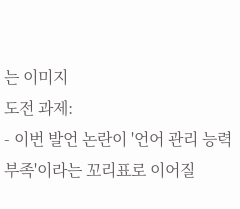는 이미지
도전 과제:
- 이번 발언 논란이 '언어 관리 능력 부족'이라는 꼬리표로 이어질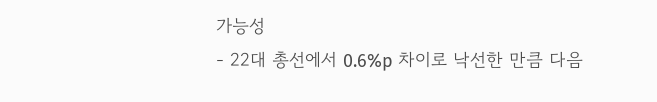가능성
- 22대 총선에서 0.6%p 차이로 낙선한 만큼 다음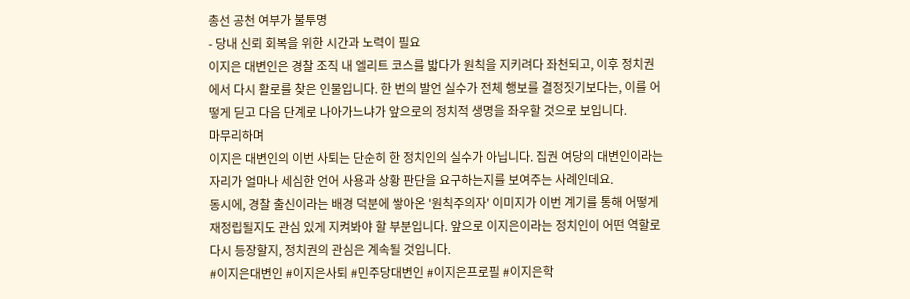총선 공천 여부가 불투명
- 당내 신뢰 회복을 위한 시간과 노력이 필요
이지은 대변인은 경찰 조직 내 엘리트 코스를 밟다가 원칙을 지키려다 좌천되고, 이후 정치권에서 다시 활로를 찾은 인물입니다. 한 번의 발언 실수가 전체 행보를 결정짓기보다는, 이를 어떻게 딛고 다음 단계로 나아가느냐가 앞으로의 정치적 생명을 좌우할 것으로 보입니다.
마무리하며
이지은 대변인의 이번 사퇴는 단순히 한 정치인의 실수가 아닙니다. 집권 여당의 대변인이라는 자리가 얼마나 세심한 언어 사용과 상황 판단을 요구하는지를 보여주는 사례인데요.
동시에, 경찰 출신이라는 배경 덕분에 쌓아온 '원칙주의자' 이미지가 이번 계기를 통해 어떻게 재정립될지도 관심 있게 지켜봐야 할 부분입니다. 앞으로 이지은이라는 정치인이 어떤 역할로 다시 등장할지, 정치권의 관심은 계속될 것입니다.
#이지은대변인 #이지은사퇴 #민주당대변인 #이지은프로필 #이지은학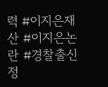력 #이지은재산 #이지은논란 #경찰출신정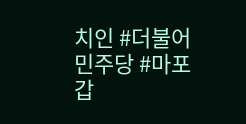치인 #더불어민주당 #마포갑